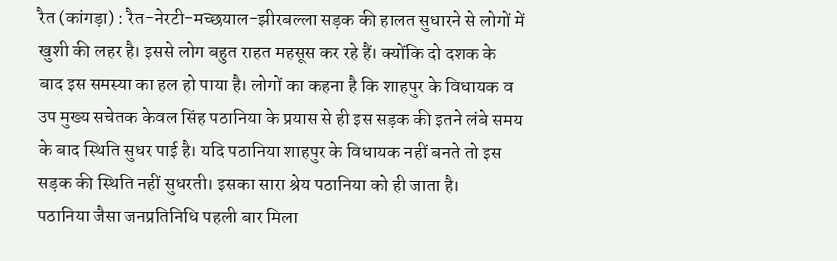रैत (कांगड़ा) : रैत-नेरटी-मच्छयाल-झीरबल्ला सड़क की हालत सुधारने से लोगों में खुशी की लहर है। इससे लोग बहुत राहत महसूस कर रहे हैं। क्योंकि दो दशक के बाद इस समस्या का हल हो पाया है। लोगों का कहना है कि शाहपुर के विधायक व उप मुख्य सचेतक केवल सिंह पठानिया के प्रयास से ही इस सड़क की इतने लंबे समय के बाद स्थिति सुधर पाई है। यदि पठानिया शाहपुर के विधायक नहीं बनते तो इस सड़क की स्थिति नहीं सुधरती। इसका सारा श्रेय पठानिया को ही जाता है।
पठानिया जैसा जनप्रतिनिधि पहली बार मिला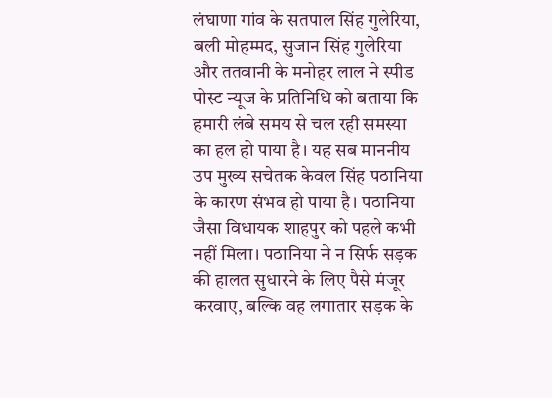लंघाणा गांव के सतपाल सिंह गुलेरिया, बली मोहम्मद, सुजान सिंह गुलेरिया और ततवानी के मनोहर लाल ने स्पीड पोस्ट न्यूज के प्रतिनिधि को बताया कि हमारी लंबे समय से चल रही समस्या का हल हो पाया है। यह सब माननीय उप मुख्य सचेतक केवल सिंह पठानिया के कारण संभव हो पाया है। पठानिया जैसा विधायक शाहपुर को पहले कभी नहीं मिला। पठानिया ने न सिर्फ सड़क की हालत सुधारने के लिए पैसे मंजूर करवाए, बल्कि वह लगातार सड़क के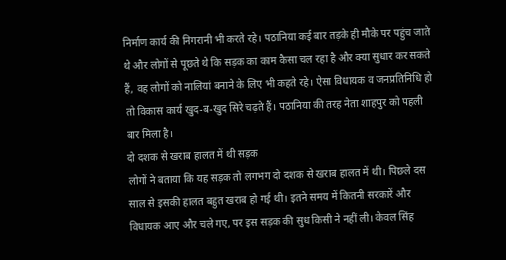निर्माण कार्य की निगरानी भी करते रहे। पठानिया कई बार तड़के ही मौके पर पहुंच जाते थे और लोगों से पूछते थे कि सड़क का काम कैसा चल रहा है और क्या सुधार कर सकते हैं, वह लोगों को नालियां बनाने के लिए भी कहते रहे। ऐसा विधायक व जनप्रतिनिधि हो तो विकास कार्य खुद-ब-खुद सिरे चढ़ते हैं। पठानिया की तरह नेता शाहपुर को पहली बार मिला है।
दो दशक से खराब हालत में थी सड़क
लोगों ने बताया कि यह सड़क तो लगभग दो दशक से खराब हालत में थी। पिछले दस साल से इसकी हालत बहुत खराब हो गई थी। इतने समय में कितनी सरकारें और विधायक आए और चले गए, पर इस सड़क की सुध किसी ने नहीं ली। केवल सिंह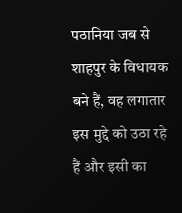पठानिया जब से शाहपुर के विधायक बने हैं, वह लगातार इस मुद्दे को उठा रहे हैं और इसी का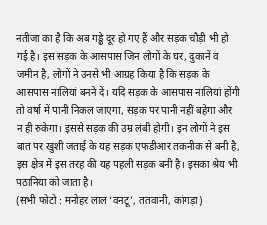नतीजा का है कि अब गड्ढे दूर हो गए हैं और सड़क चौड़ी भी हो गई है। इस सड़क के आसपास जिन लोगों के घर, दुकानें व जमीन है, लोगों ने उनसे भी आग्रह किया है कि सड़क के आसपास नालियां बनने दें। यदि सड़क के आसपास नालियां होंगी तो वर्षा में पानी निकल जाएगा, सड़क पर पानी नहीं बहेगा और न ही रुकेगा। इससे सड़क की उम्र लंबी होगी। इन लोगों ने इस बात पर खुशी जताई के यह सड़क एफडीआर तकनीक से बनी है, इस क्षेत्र में इस तरह की यह पहली सड़क बनी है। इसका श्रेय भी पठानिया को जाता है।
(सभी फोटो : मनोहर लाल ‘वनटू’, ततवानी, कांगड़ा)